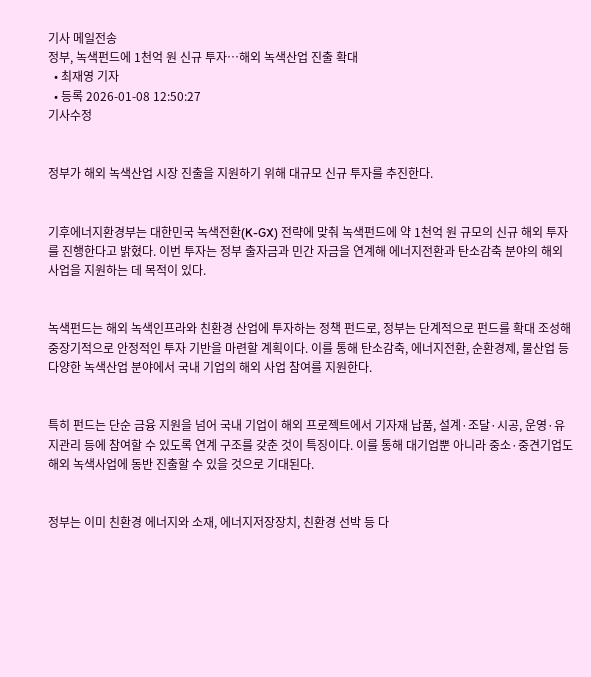기사 메일전송
정부, 녹색펀드에 1천억 원 신규 투자…해외 녹색산업 진출 확대
  • 최재영 기자
  • 등록 2026-01-08 12:50:27
기사수정


정부가 해외 녹색산업 시장 진출을 지원하기 위해 대규모 신규 투자를 추진한다.


기후에너지환경부는 대한민국 녹색전환(K-GX) 전략에 맞춰 녹색펀드에 약 1천억 원 규모의 신규 해외 투자를 진행한다고 밝혔다. 이번 투자는 정부 출자금과 민간 자금을 연계해 에너지전환과 탄소감축 분야의 해외 사업을 지원하는 데 목적이 있다.


녹색펀드는 해외 녹색인프라와 친환경 산업에 투자하는 정책 펀드로, 정부는 단계적으로 펀드를 확대 조성해 중장기적으로 안정적인 투자 기반을 마련할 계획이다. 이를 통해 탄소감축, 에너지전환, 순환경제, 물산업 등 다양한 녹색산업 분야에서 국내 기업의 해외 사업 참여를 지원한다.


특히 펀드는 단순 금융 지원을 넘어 국내 기업이 해외 프로젝트에서 기자재 납품, 설계·조달·시공, 운영·유지관리 등에 참여할 수 있도록 연계 구조를 갖춘 것이 특징이다. 이를 통해 대기업뿐 아니라 중소·중견기업도 해외 녹색사업에 동반 진출할 수 있을 것으로 기대된다.


정부는 이미 친환경 에너지와 소재, 에너지저장장치, 친환경 선박 등 다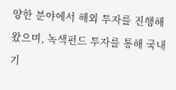양한 분야에서 해외 투자를 진행해 왔으며, 녹색펀드 투자를 통해 국내 기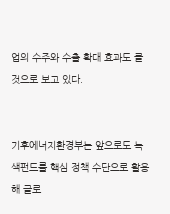업의 수주와 수출 확대 효과도 클 것으로 보고 있다.


기후에너지환경부는 앞으로도 녹색펀드를 핵심 정책 수단으로 활용해 글로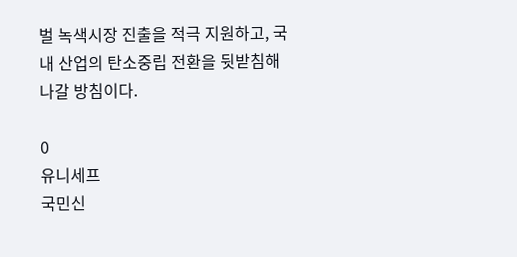벌 녹색시장 진출을 적극 지원하고, 국내 산업의 탄소중립 전환을 뒷받침해 나갈 방침이다.

0
유니세프
국민신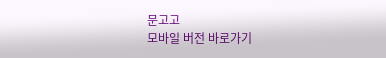문고고
모바일 버전 바로가기